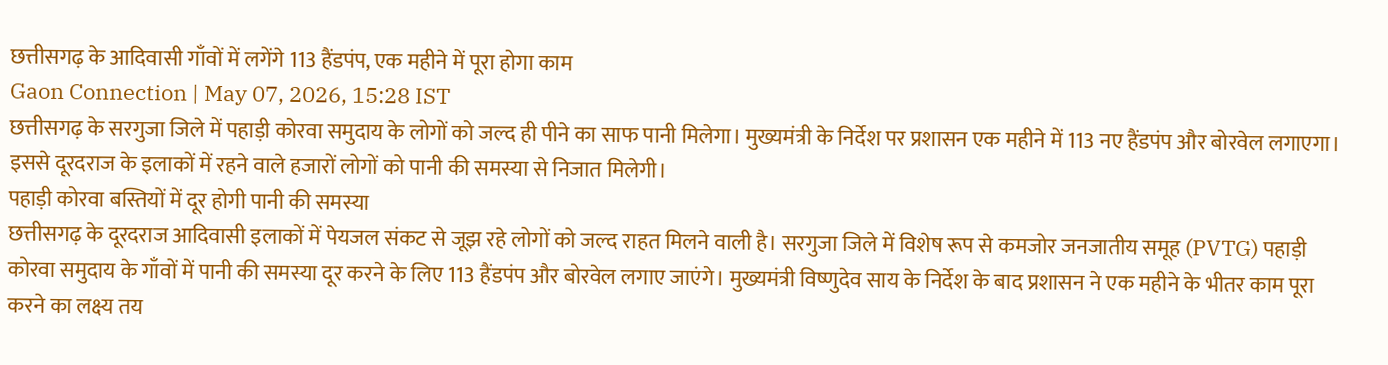छत्तीसगढ़ के आदिवासी गाँवों में लगेंगे 113 हैंडपंप, एक महीने में पूरा होगा काम
Gaon Connection | May 07, 2026, 15:28 IST
छत्तीसगढ़ के सरगुजा जिले में पहाड़ी कोरवा समुदाय के लोगों को जल्द ही पीने का साफ पानी मिलेगा। मुख्यमंत्री के निर्देश पर प्रशासन एक महीने में 113 नए हैंडपंप और बोरवेल लगाएगा। इससे दूरदराज के इलाकों में रहने वाले हजारों लोगों को पानी की समस्या से निजात मिलेगी।
पहाड़ी कोरवा बस्तियों में दूर होगी पानी की समस्या
छत्तीसगढ़ के दूरदराज आदिवासी इलाकों में पेयजल संकट से जूझ रहे लोगों को जल्द राहत मिलने वाली है। सरगुजा जिले में विशेष रूप से कमजोर जनजातीय समूह (PVTG) पहाड़ी कोरवा समुदाय के गाँवों में पानी की समस्या दूर करने के लिए 113 हैंडपंप और बोरवेल लगाए जाएंगे। मुख्यमंत्री विष्णुदेव साय के निर्देश के बाद प्रशासन ने एक महीने के भीतर काम पूरा करने का लक्ष्य तय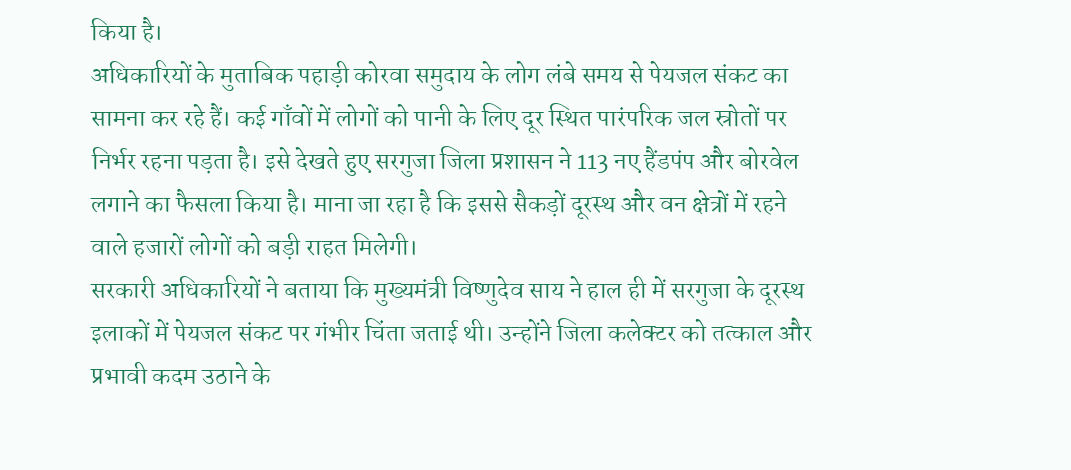किया है।
अधिकारियों के मुताबिक पहाड़ी कोरवा समुदाय के लोग लंबे समय से पेयजल संकट का सामना कर रहे हैं। कई गाँवों में लोगों को पानी के लिए दूर स्थित पारंपरिक जल स्रोतों पर निर्भर रहना पड़ता है। इसे देखते हुए सरगुजा जिला प्रशासन ने 113 नए हैंडपंप और बोरवेल लगाने का फैसला किया है। माना जा रहा है कि इससे सैकड़ों दूरस्थ और वन क्षेत्रों में रहने वाले हजारों लोगों को बड़ी राहत मिलेगी।
सरकारी अधिकारियों ने बताया कि मुख्यमंत्री विष्णुदेव साय ने हाल ही में सरगुजा के दूरस्थ इलाकों में पेयजल संकट पर गंभीर चिंता जताई थी। उन्होंने जिला कलेक्टर को तत्काल और प्रभावी कदम उठाने के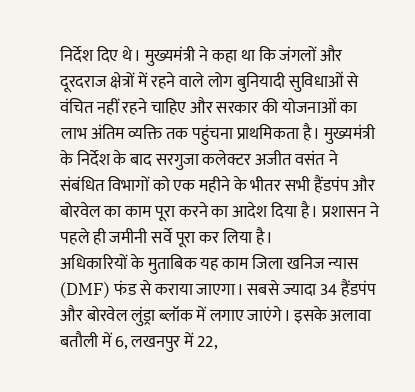निर्देश दिए थे। मुख्यमंत्री ने कहा था कि जंगलों और दूरदराज क्षेत्रों में रहने वाले लोग बुनियादी सुविधाओं से वंचित नहीं रहने चाहिए और सरकार की योजनाओं का लाभ अंतिम व्यक्ति तक पहुंचना प्राथमिकता है। मुख्यमंत्री के निर्देश के बाद सरगुजा कलेक्टर अजीत वसंत ने संबंधित विभागों को एक महीने के भीतर सभी हैंडपंप और बोरवेल का काम पूरा करने का आदेश दिया है। प्रशासन ने पहले ही जमीनी सर्वे पूरा कर लिया है।
अधिकारियों के मुताबिक यह काम जिला खनिज न्यास (DMF) फंड से कराया जाएगा। सबसे ज्यादा 34 हैंडपंप और बोरवेल लुंड्रा ब्लॉक में लगाए जाएंगे। इसके अलावा बतौली में 6, लखनपुर में 22,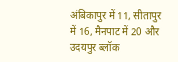अंबिकापुर में 11, सीतापुर में 16, मैनपाट में 20 और उदयपुर ब्लॉक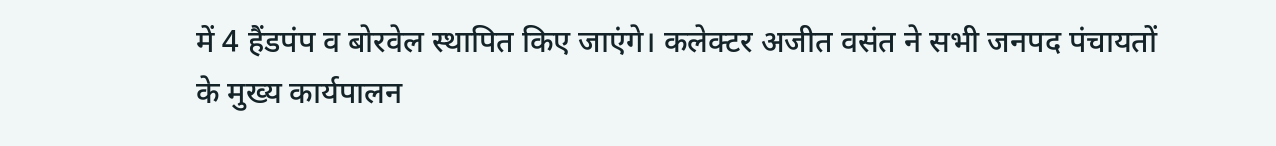में 4 हैंडपंप व बोरवेल स्थापित किए जाएंगे। कलेक्टर अजीत वसंत ने सभी जनपद पंचायतों के मुख्य कार्यपालन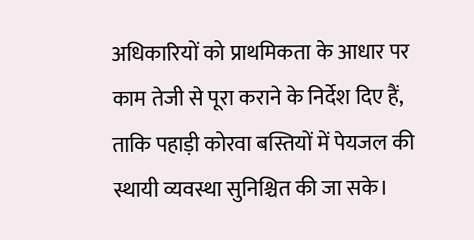अधिकारियों को प्राथमिकता के आधार पर काम तेजी से पूरा कराने के निर्देश दिए हैं, ताकि पहाड़ी कोरवा बस्तियों में पेयजल की स्थायी व्यवस्था सुनिश्चित की जा सके।